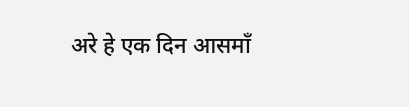अरे हे एक दिन आसमाँ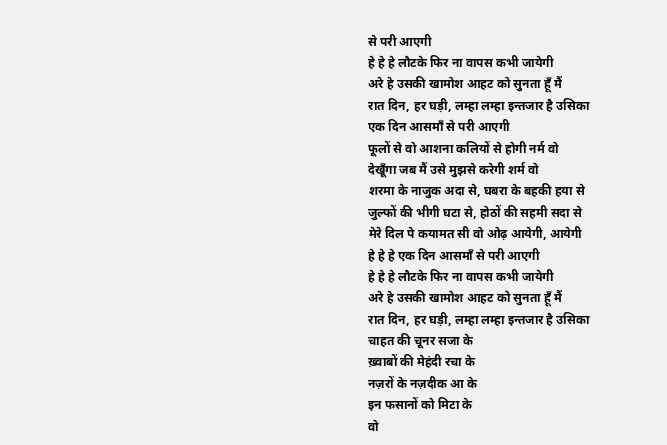से परी आएगी
हे हे हे लौटके फिर ना वापस कभी जायेगी
अरे हे उसकी खामोश आहट को सुनता हूँ मैं
रात दिन, हर घड़ी, लम्हा लम्हा इन्तजार है उसिका
एक दिन आसमाँ से परी आएगी
फूलों से वो आशना कलियों से होगी नर्म वो
देखूँगा जब मैं उसे मुझसे करेगी शर्म वो
शरमा के नाजुक अदा से, घबरा के बहकी हया से
जुल्फों की भीगी घटा से, होठों की सहमी सदा से
मेरे दिल पे कयामत सी वो ओढ़ आयेगी, आयेगी
हे हे हे एक दिन आसमाँ से परी आएगी
हे हे हे लौटके फिर ना वापस कभी जायेगी
अरे हे उसकी खामोश आहट को सुनता हूँ मैं
रात दिन, हर घड़ी, लम्हा लम्हा इन्तजार है उसिका
चाहत की चूनर सजा के
ख़्वाबों की मेहंदी रचा के
नज़रों के नज़दीक आ के
इन फसानों को मिटा के
वो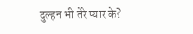दुल्हन भी तेरे प्यार के?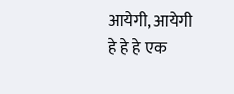आयेगी, आयेगी
हे हे हे एक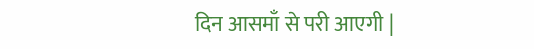दिन आसमाँ से परी आएगी |